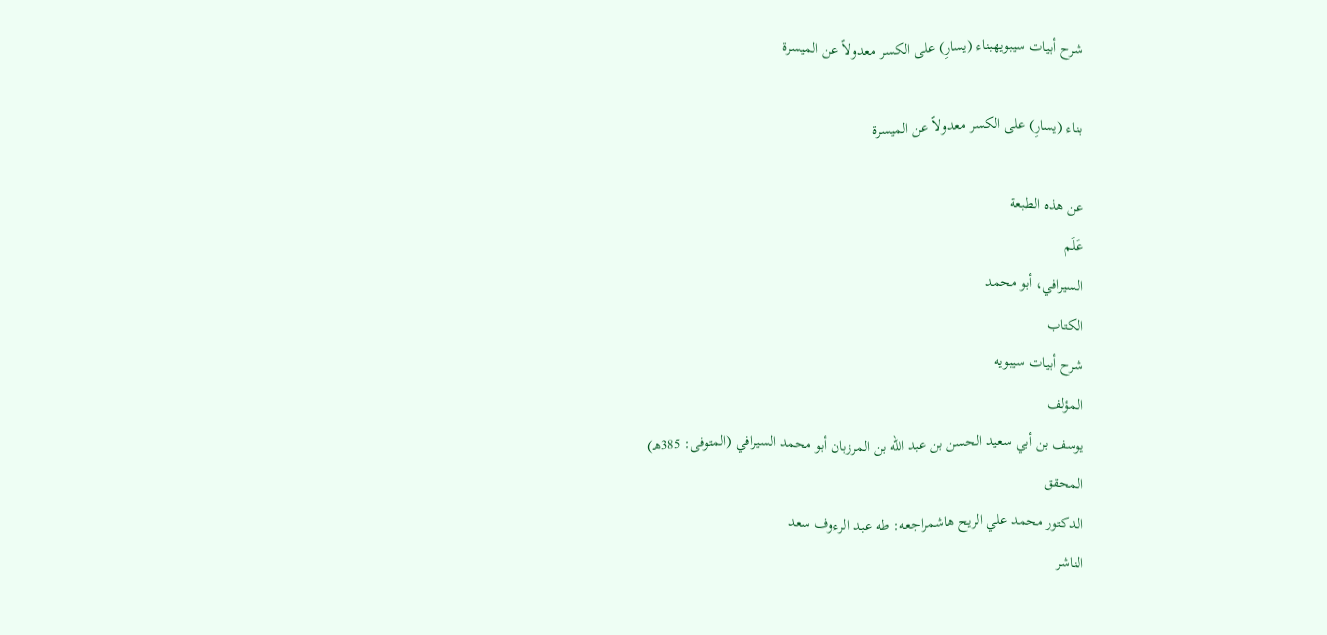شرح أبيات سيبويهبناء (يسارِ) على الكسر معدولاً عن الميسرة

بناء (يسارِ) على الكسر معدولاً عن الميسرة

عن هذه الطبعة
عَلَم
السيرافي، أبو محمد
الكتاب
شرح أبيات سيبويه
المؤلف
يوسف بن أبي سعيد الحسن بن عبد الله بن المرزبان أبو محمد السيرافي (المتوفى: 385هـ)
المحقق
الدكتور محمد علي الريح هاشمراجعه: طه عبد الرءوف سعد
الناشر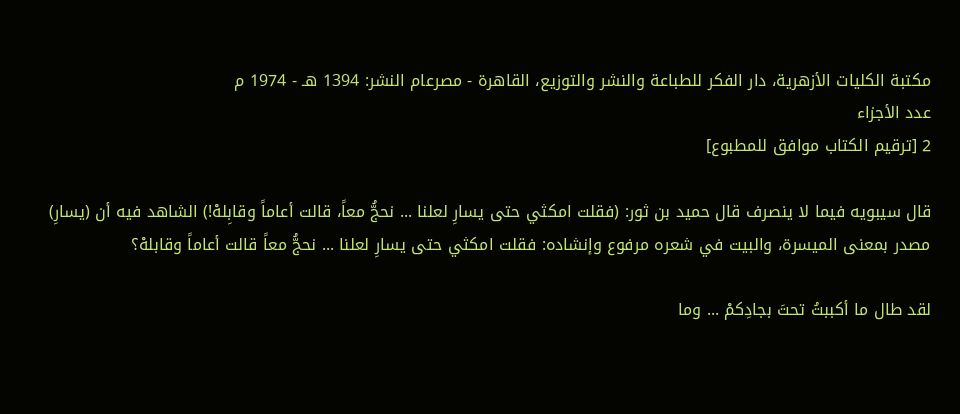مكتبة الكليات الأزهرية، دار الفكر للطباعة والنشر والتوزيع، القاهرة - مصرعام النشر: 1394 هـ - 1974 م
عدد الأجزاء
2 [ترقيم الكتاب موافق للمطبوع]

قال سيبويه فيما لا ينصرف قال حميد بن ثور: (فقلت امكثي حتى يسارِ لعلنا ... نحجُّ معاً، قالت أعاماً وقابِلهْ!) الشاهد فيه أن (يسارِ) مصدر بمعنى الميسرة، والبيت في شعره مرفوع وإنشاده: فقلت امكثي حتى يسارِ لعلنا ... نحجُّ معاً قالت أعاماً وقابلهْ؟

لقد طال ما أكببتُ تحتَ بجادِكمْ ... وما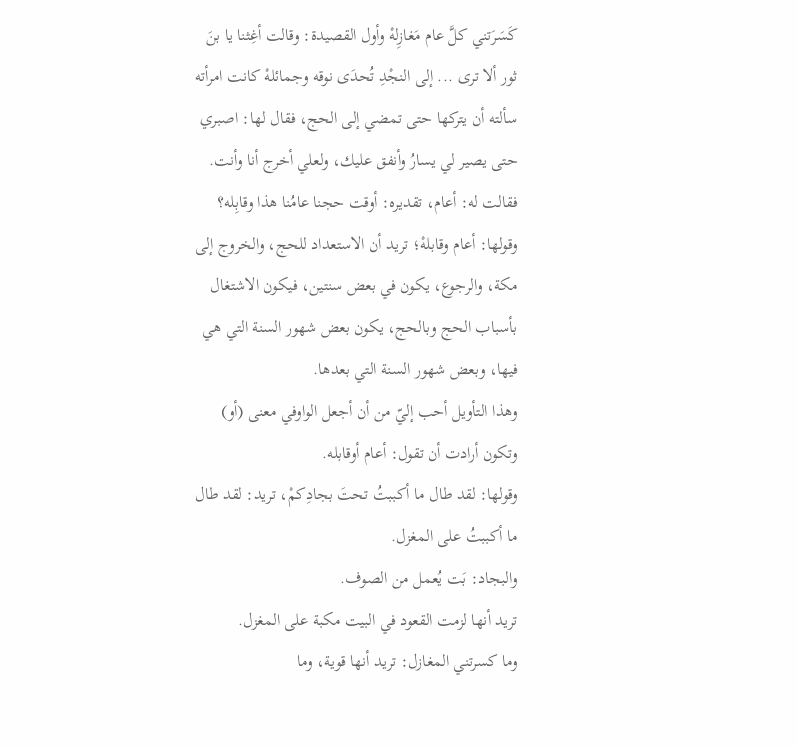كَسَرَتني كلَّ عام مَغازِلهْ وأول القصيدة: وقالت أغِثنا يا بنَ ثور ألا ترى ... إلى النجْدِ تُحدَى نوقه وجمائلهْ كانت امرأته سألته أن يتركها حتى تمضي إلى الحج، فقال لها: اصبري حتى يصير لي يسارُ وأنفق عليك، ولعلي أخرج أنا وأنت.
فقالت له: أعام، تقديره: أوقت حجنا عامُنا هذا وقابِله؟ وقولها: أعام وقابلهْ؛ تريد أن الاستعداد للحج، والخروج إلى مكة، والرجوع، يكون في بعض سنتين، فيكون الاشتغال بأسباب الحج وبالحج، يكون بعض شهور السنة التي هي فيها، وبعض شهور السنة التي بعدها.
وهذا التأويل أحب إليّ من أن أجعل الواوفي معنى (أو) وتكون أرادت أن تقول: أعام أوقابله.
وقولها: لقد طال ما أكببتُ تحتَ بجادِكمْ، تريد: لقد طال ما أكببتُ على المغزل.
والبجاد: بَت يُعمل من الصوف.
تريد أنها لزمت القعود في البيت مكبة على المغزل.
وما كسرتني المغازل: تريد أنها قوية، وما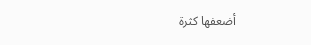أضعفها كثرة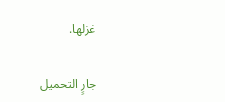غزلها.

جارٍ التحميل